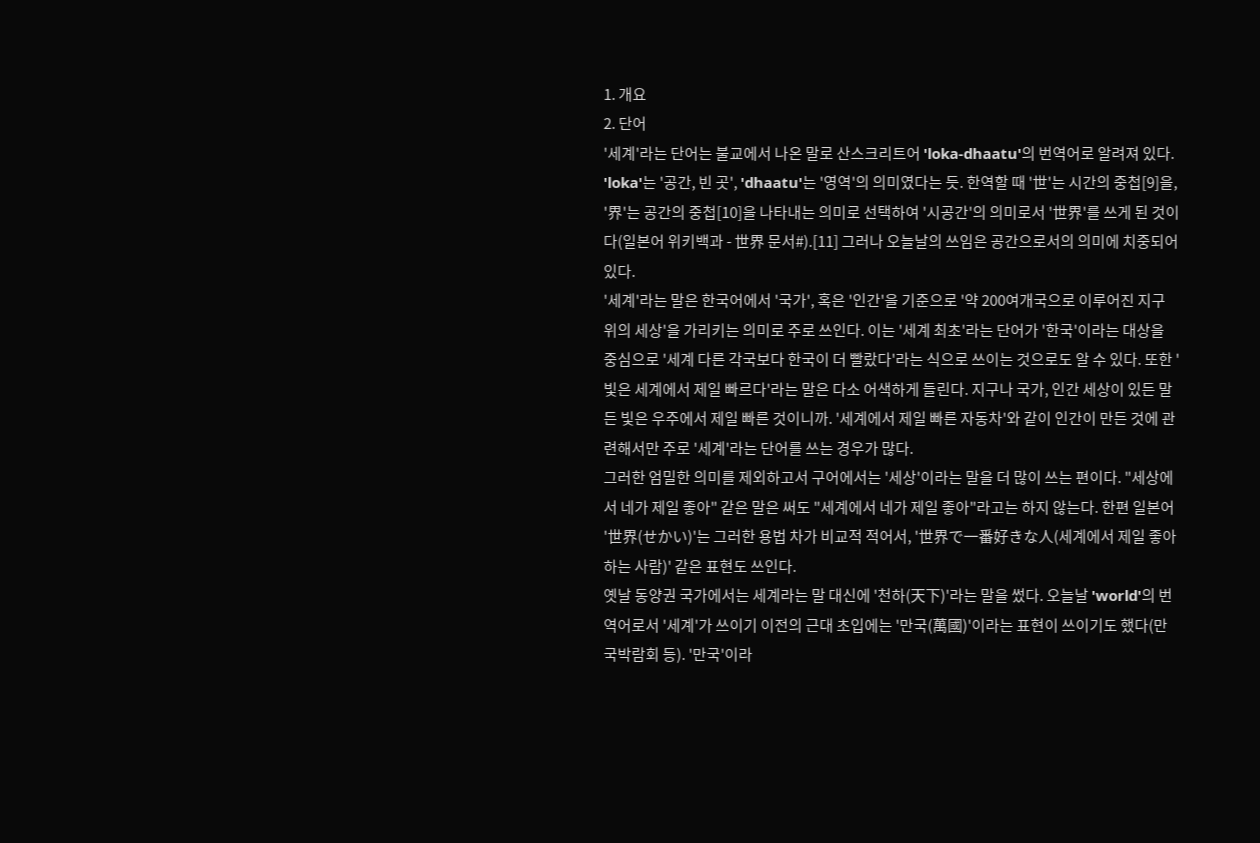1. 개요
2. 단어
'세계'라는 단어는 불교에서 나온 말로 산스크리트어 'loka-dhaatu'의 번역어로 알려져 있다. 'loka'는 '공간, 빈 곳', 'dhaatu'는 '영역'의 의미였다는 듯. 한역할 때 '世'는 시간의 중첩[9]을, '界'는 공간의 중첩[10]을 나타내는 의미로 선택하여 '시공간'의 의미로서 '世界'를 쓰게 된 것이다(일본어 위키백과 - 世界 문서#).[11] 그러나 오늘날의 쓰임은 공간으로서의 의미에 치중되어있다.
'세계'라는 말은 한국어에서 '국가', 혹은 '인간'을 기준으로 '약 200여개국으로 이루어진 지구 위의 세상'을 가리키는 의미로 주로 쓰인다. 이는 '세계 최초'라는 단어가 '한국'이라는 대상을 중심으로 '세계 다른 각국보다 한국이 더 빨랐다'라는 식으로 쓰이는 것으로도 알 수 있다. 또한 '빛은 세계에서 제일 빠르다'라는 말은 다소 어색하게 들린다. 지구나 국가, 인간 세상이 있든 말든 빛은 우주에서 제일 빠른 것이니까. '세계에서 제일 빠른 자동차'와 같이 인간이 만든 것에 관련해서만 주로 '세계'라는 단어를 쓰는 경우가 많다.
그러한 엄밀한 의미를 제외하고서 구어에서는 '세상'이라는 말을 더 많이 쓰는 편이다. "세상에서 네가 제일 좋아" 같은 말은 써도 "세계에서 네가 제일 좋아"라고는 하지 않는다. 한편 일본어 '世界(せかい)'는 그러한 용법 차가 비교적 적어서, '世界で一番好きな人(세계에서 제일 좋아하는 사람)' 같은 표현도 쓰인다.
옛날 동양권 국가에서는 세계라는 말 대신에 '천하(天下)'라는 말을 썼다. 오늘날 'world'의 번역어로서 '세계'가 쓰이기 이전의 근대 초입에는 '만국(萬國)'이라는 표현이 쓰이기도 했다(만국박람회 등). '만국'이라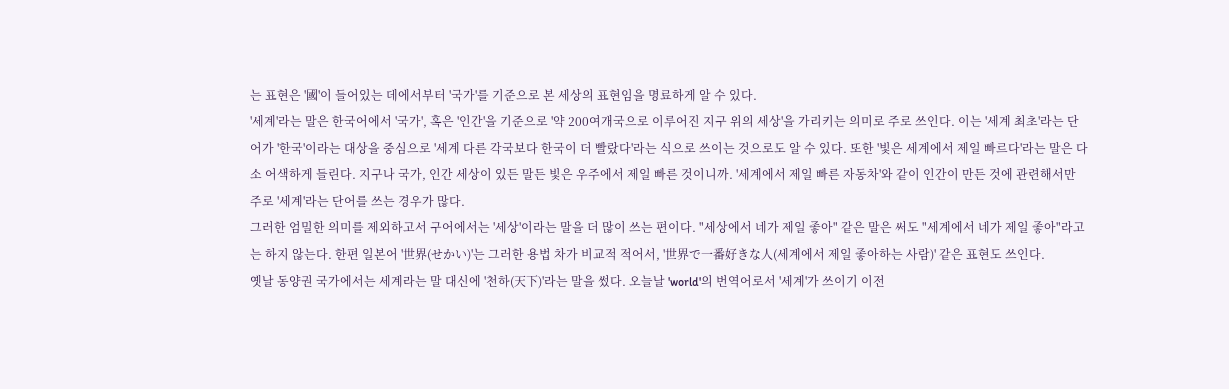는 표현은 '國'이 들어있는 데에서부터 '국가'를 기준으로 본 세상의 표현임을 명료하게 알 수 있다.
'세계'라는 말은 한국어에서 '국가', 혹은 '인간'을 기준으로 '약 200여개국으로 이루어진 지구 위의 세상'을 가리키는 의미로 주로 쓰인다. 이는 '세계 최초'라는 단어가 '한국'이라는 대상을 중심으로 '세계 다른 각국보다 한국이 더 빨랐다'라는 식으로 쓰이는 것으로도 알 수 있다. 또한 '빛은 세계에서 제일 빠르다'라는 말은 다소 어색하게 들린다. 지구나 국가, 인간 세상이 있든 말든 빛은 우주에서 제일 빠른 것이니까. '세계에서 제일 빠른 자동차'와 같이 인간이 만든 것에 관련해서만 주로 '세계'라는 단어를 쓰는 경우가 많다.
그러한 엄밀한 의미를 제외하고서 구어에서는 '세상'이라는 말을 더 많이 쓰는 편이다. "세상에서 네가 제일 좋아" 같은 말은 써도 "세계에서 네가 제일 좋아"라고는 하지 않는다. 한편 일본어 '世界(せかい)'는 그러한 용법 차가 비교적 적어서, '世界で一番好きな人(세계에서 제일 좋아하는 사람)' 같은 표현도 쓰인다.
옛날 동양권 국가에서는 세계라는 말 대신에 '천하(天下)'라는 말을 썼다. 오늘날 'world'의 번역어로서 '세계'가 쓰이기 이전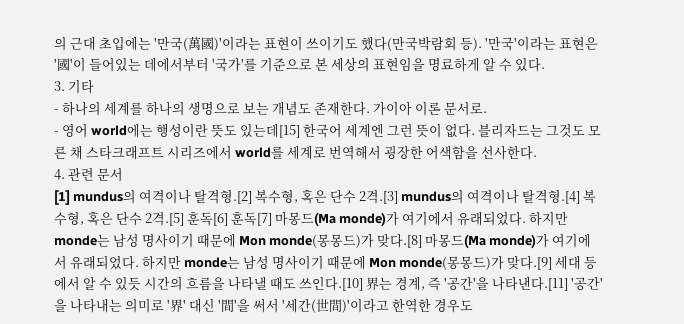의 근대 초입에는 '만국(萬國)'이라는 표현이 쓰이기도 했다(만국박람회 등). '만국'이라는 표현은 '國'이 들어있는 데에서부터 '국가'를 기준으로 본 세상의 표현임을 명료하게 알 수 있다.
3. 기타
- 하나의 세계를 하나의 생명으로 보는 개념도 존재한다. 가이아 이론 문서로.
- 영어 world에는 행성이란 뜻도 있는데[15] 한국어 세계엔 그런 뜻이 없다. 블리자드는 그것도 모른 채 스타크래프트 시리즈에서 world를 세계로 번역해서 굉장한 어색함을 선사한다.
4. 관련 문서
[1] mundus의 여격이나 탈격형.[2] 복수형, 혹은 단수 2격.[3] mundus의 여격이나 탈격형.[4] 복수형, 혹은 단수 2격.[5] 훈독[6] 훈독[7] 마몽드(Ma monde)가 여기에서 유래되었다. 하지만 monde는 남성 명사이기 때문에 Mon monde(몽몽드)가 맞다.[8] 마몽드(Ma monde)가 여기에서 유래되었다. 하지만 monde는 남성 명사이기 때문에 Mon monde(몽몽드)가 맞다.[9] 세대 등에서 알 수 있듯 시간의 흐름을 나타낼 때도 쓰인다.[10] 界는 경계, 즉 '공간'을 나타낸다.[11] '공간'을 나타내는 의미로 '界' 대신 '間'을 써서 '세간(世間)'이라고 한역한 경우도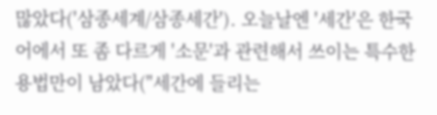많았다('삼종세계/삼종세간'). 오늘날엔 '세간'은 한국어에서 또 좀 다르게 '소문'과 관련해서 쓰이는 특수한 용법만이 남았다("세간에 들리는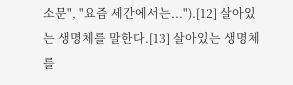소문", "요즘 세간에서는...").[12] 살아있는 생명체를 말한다.[13] 살아있는 생명체를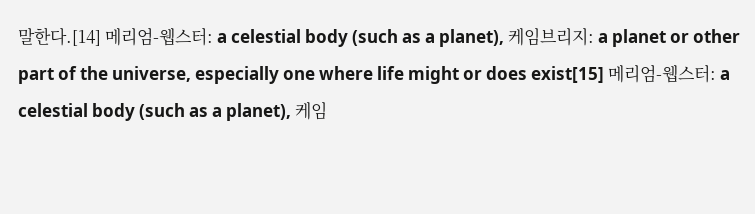말한다.[14] 메리엄-웹스터: a celestial body (such as a planet), 케임브리지: a planet or other part of the universe, especially one where life might or does exist[15] 메리엄-웹스터: a celestial body (such as a planet), 케임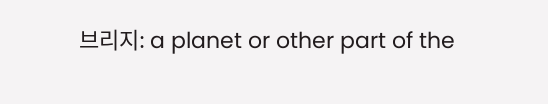브리지: a planet or other part of the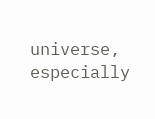universe, especially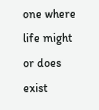one where life might or does exist